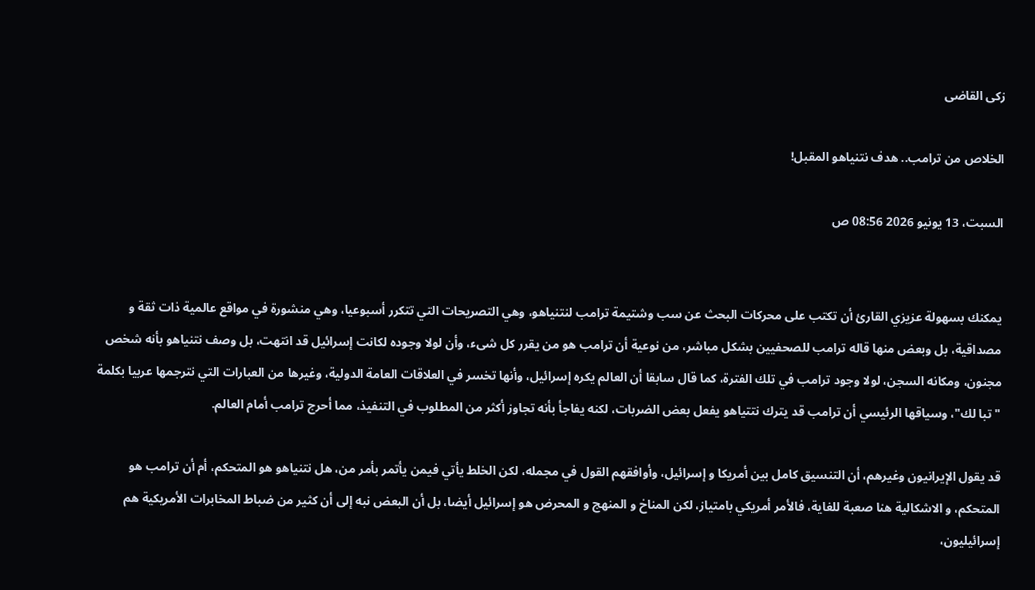زكى القاضى

الخلاص من ترامب.. هدف نتنياهو المقبل!

السبت، 13 يونيو 2026 08:56 ص


يمكنك بسهولة عزيزي القارئ أن تكتب على محركات البحث عن سب وشتيمة ترامب لنتنياهو، وهي التصريحات التي تتكرر أسبوعيا، وهي منشورة في مواقع عالمية ذات ثقة و مصداقية، بل وبعض منها قاله ترامب للصحفيين بشكل مباشر، من نوعية أن ترامب هو من يقرر كل شىء، وأن لولا وجوده لكانت إسرائيل قد انتهت، بل وصف نتنياهو بأنه شخص مجنون، ومكانه السجن، لولا وجود ترامب في تلك الفترة، كما قال سابقا أن العالم يكره إسرائيل، وأنها تخسر في العلاقات العامة الدولية، وغيرها من العبارات التي نترجمها عربيا بكلمة "تبا لك"، وسياقها الرئيسي أن ترامب قد يترك نتتياهو يفعل بعض الضربات، لكنه يفاجأ بأنه تجاوز أكثر من المطلوب في التنفيذ، مما أحرج ترامب أمام العالم.

قد يقول الإيرانيون وغيرهم، أن التنسيق كامل بين أمريكا و إسرائيل، وأوافقهم القول في مجمله، لكن الخلط يأتي فيمن يأتمر بأمر من، هل نتنياهو هو المتحكم، أم أن ترامب هو المتحكم، و الاشكالية هنا صعبة للغاية، فالأمر أمريكي بامتياز، لكن المناخ و المنهج و المحرض هو إسرائيل أيضا، بل أن البعض نبه إلى أن كثير من ضباط المخابرات الأمريكية هم إسرائيليون،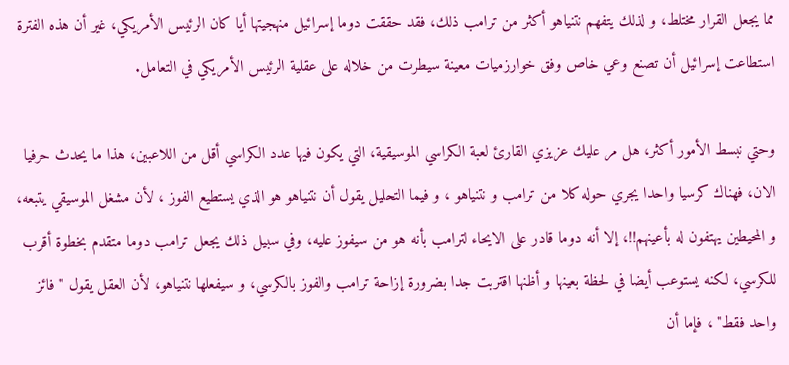مما يجعل القرار مختلط، و لذلك يتفهم نتنياهو أكثر من ترامب ذلك، فقد حققت دوما إسرائيل منهجيتها أيا كان الرئيس الأمريكي، غير أن هذه الفترة استطاعت إسرائيل أن تصنع وعي خاص وفق خوارزميات معينة سيطرت من خلاله على عقلية الرئيس الأمريكي في التعامل.

وحتي نبسط الأمور أكثر، هل مر عليك عزيزي القارئ لعبة الكراسي الموسيقية، التي يكون فيها عدد الكراسي أقل من اللاعبين، هذا ما يحدث حرفيا الان، فهناك كرسيا واحدا يجري حوله كلا من ترامب و نتنياهو ، و فيما التحليل يقول أن نتنياهو هو الذي يستطيع الفوز ، لأن مشغل الموسيقي يتبعه، و المحيطين يهتفون له بأعينهم!!، إلا أنه دوما قادر على الايحاء لترامب بأنه هو من سيفوز عليه، وفي سبيل ذلك يجعل ترامب دوما متقدم بخطوة أقرب للكرسي، لكنه يستوعب أيضا في لحظة بعينها و أظنها اقتربت جدا بضرورة إزاحة ترامب والفوز بالكرسي، و سيفعلها نتنياهو، لأن العقل يقول " فائز واحد فقط" ، فإما أن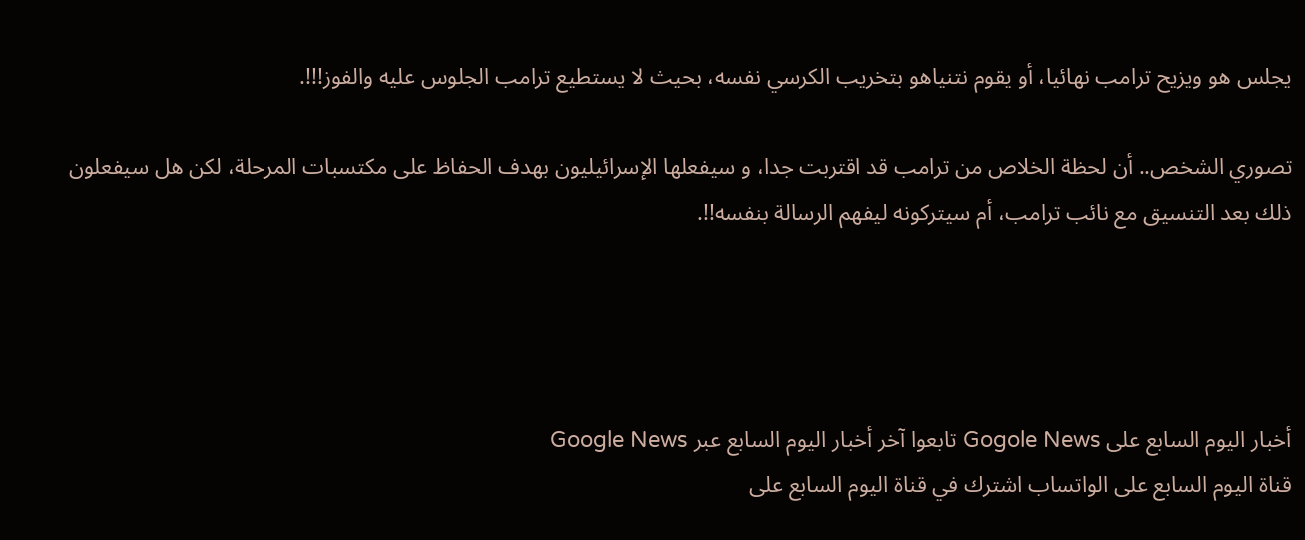يجلس هو ويزيح ترامب نهائيا، أو يقوم نتنياهو بتخريب الكرسي نفسه، بحيث لا يستطيع ترامب الجلوس عليه والفوز!!!.

تصوري الشخص.. أن لحظة الخلاص من ترامب قد اقتربت جدا، و سيفعلها الإسرائيليون بهدف الحفاظ على مكتسبات المرحلة، لكن هل سيفعلون ذلك بعد التنسيق مع نائب ترامب، أم سيتركونه ليفهم الرسالة بنفسه!!.




أخبار اليوم السابع على Gogole News تابعوا آخر أخبار اليوم السابع عبر Google News
قناة اليوم السابع على الواتساب اشترك في قناة اليوم السابع على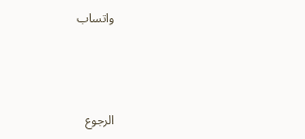واتساب



الرجوع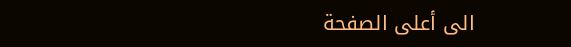الى أعلى الصفحة